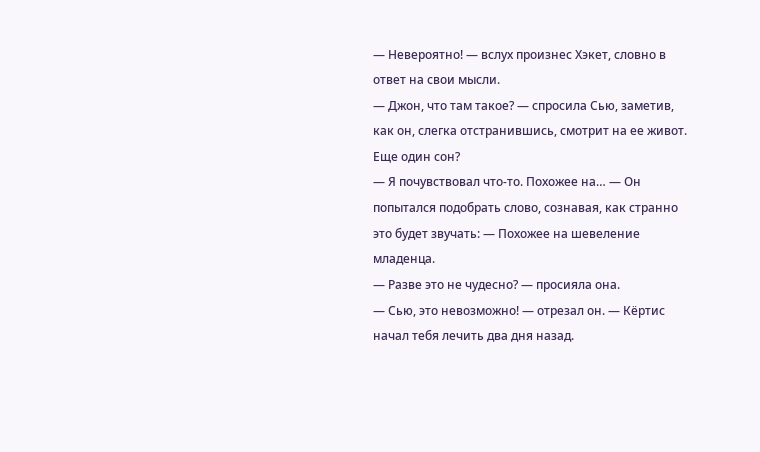— Невероятно! — вслух произнес Хэкет, словно в ответ на свои мысли.
— Джон, что там такое? — спросила Сью, заметив, как он, слегка отстранившись, смотрит на ее живот.
Еще один сон?
— Я почувствовал что-то. Похожее на… — Он попытался подобрать слово, сознавая, как странно это будет звучать: — Похожее на шевеление младенца.
— Разве это не чудесно? — просияла она.
— Сью, это невозможно! — отрезал он. — Кёртис начал тебя лечить два дня назад.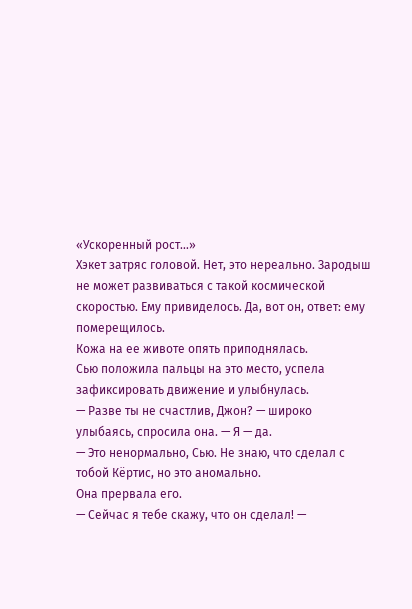«Ускоренный рост…»
Хэкет затряс головой. Нет, это нереально. Зародыш не может развиваться с такой космической скоростью. Ему привиделось. Да, вот он, ответ: ему померещилось.
Кожа на ее животе опять приподнялась.
Сью положила пальцы на это место, успела зафиксировать движение и улыбнулась.
— Разве ты не счастлив, Джон? — широко улыбаясь, спросила она. — Я — да.
— Это ненормально, Сью. Не знаю, что сделал с тобой Кёртис, но это аномально.
Она прервала его.
— Сейчас я тебе скажу, что он сделал! —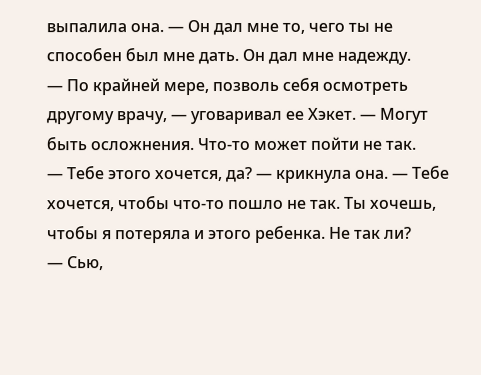выпалила она. — Он дал мне то, чего ты не способен был мне дать. Он дал мне надежду.
— По крайней мере, позволь себя осмотреть другому врачу, — уговаривал ее Хэкет. — Могут быть осложнения. Что-то может пойти не так.
— Тебе этого хочется, да? — крикнула она. — Тебе хочется, чтобы что-то пошло не так. Ты хочешь, чтобы я потеряла и этого ребенка. Не так ли?
— Сью,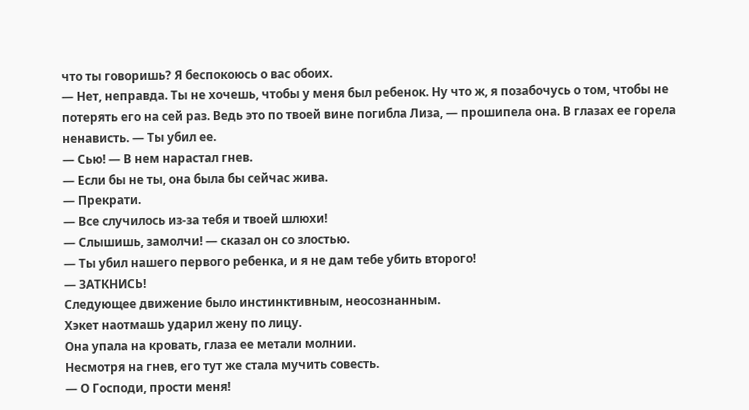что ты говоришь? Я беспокоюсь о вас обоих.
— Нет, неправда. Ты не хочешь, чтобы у меня был ребенок. Ну что ж, я позабочусь о том, чтобы не потерять его на сей раз. Ведь это по твоей вине погибла Лиза, — прошипела она. В глазах ее горела ненависть. — Ты убил ее.
— Сью! — В нем нарастал гнев.
— Если бы не ты, она была бы сейчас жива.
— Прекрати.
— Все случилось из-за тебя и твоей шлюхи!
— Слышишь, замолчи! — сказал он со злостью.
— Ты убил нашего первого ребенка, и я не дам тебе убить второго!
— ЗАТКНИСЬ!
Следующее движение было инстинктивным, неосознанным.
Хэкет наотмашь ударил жену по лицу.
Она упала на кровать, глаза ее метали молнии.
Несмотря на гнев, его тут же стала мучить совесть.
— О Господи, прости меня!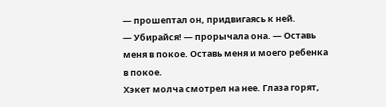— прошептал он, придвигаясь к ней.
— Убирайся! — прорычала она. — Оставь меня в покое. Оставь меня и моего ребенка в покое.
Хэкет молча смотрел на нее. Глаза горят,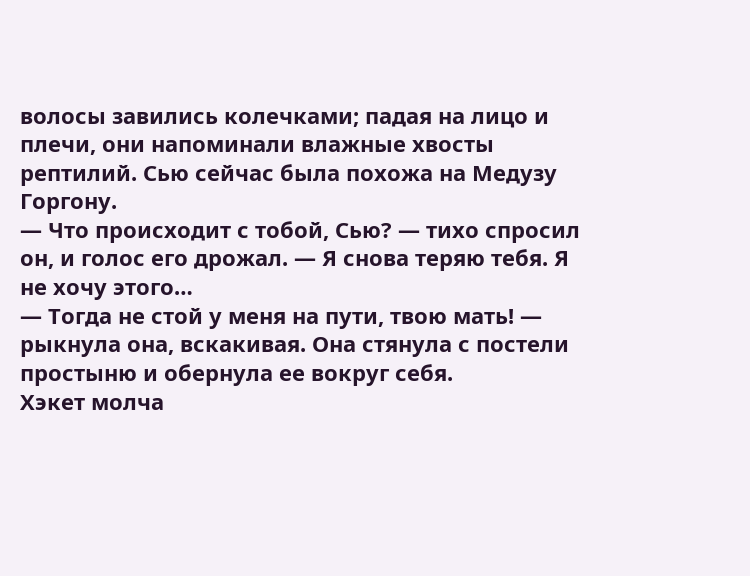волосы завились колечками; падая на лицо и плечи, они напоминали влажные хвосты рептилий. Сью сейчас была похожа на Медузу Горгону.
— Что происходит с тобой, Сью? — тихо спросил он, и голос его дрожал. — Я снова теряю тебя. Я не хочу этого…
— Тогда не стой у меня на пути, твою мать! — рыкнула она, вскакивая. Она стянула с постели простыню и обернула ее вокруг себя.
Хэкет молча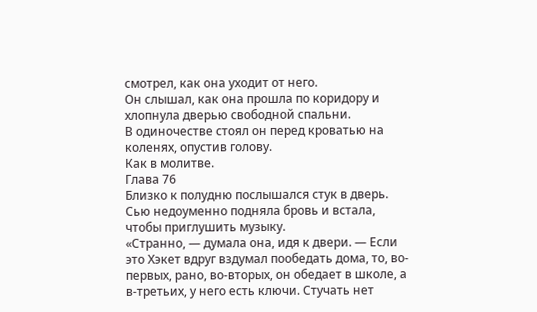смотрел, как она уходит от него.
Он слышал, как она прошла по коридору и хлопнула дверью свободной спальни.
В одиночестве стоял он перед кроватью на коленях, опустив голову.
Как в молитве.
Глава 76
Близко к полудню послышался стук в дверь.
Сью недоуменно подняла бровь и встала, чтобы приглушить музыку.
«Странно, — думала она, идя к двери. — Если это Хэкет вдруг вздумал пообедать дома, то, во-первых, рано, во-вторых, он обедает в школе, а в-третьих, у него есть ключи. Стучать нет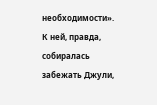необходимости».
К ней, правда, собиралась забежать Джули,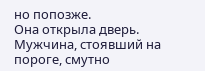но попозже.
Она открыла дверь.
Мужчина, стоявший на пороге, смутно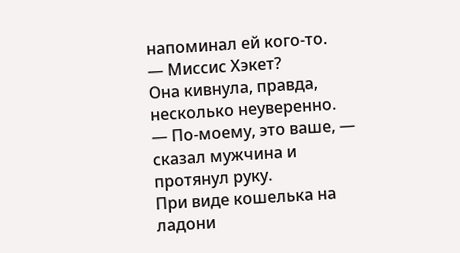напоминал ей кого-то.
— Миссис Хэкет?
Она кивнула, правда, несколько неуверенно.
— По-моему, это ваше, — сказал мужчина и протянул руку.
При виде кошелька на ладони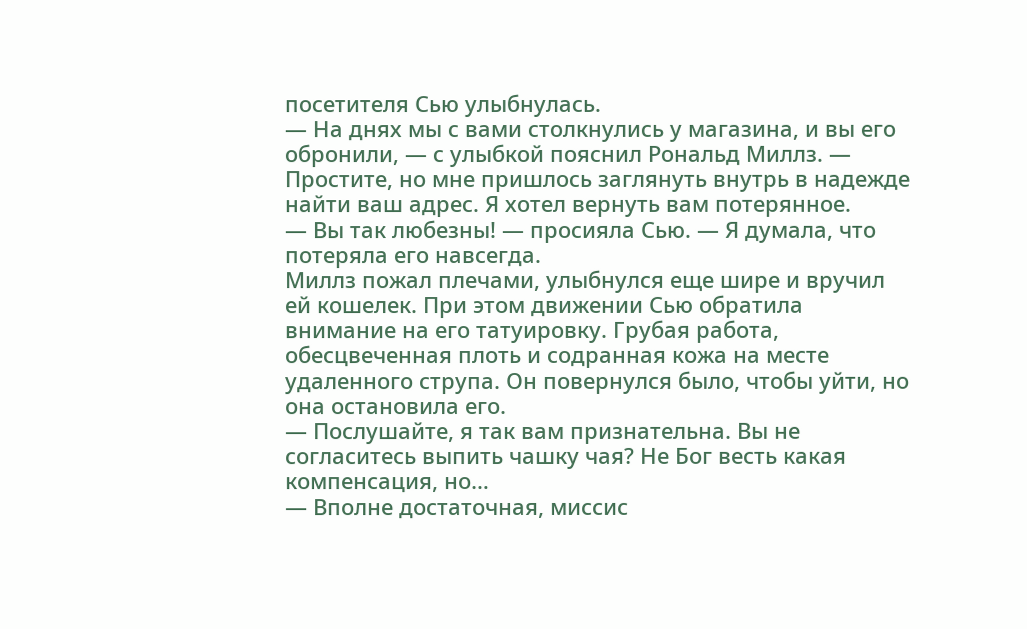посетителя Сью улыбнулась.
— На днях мы с вами столкнулись у магазина, и вы его обронили, — с улыбкой пояснил Рональд Миллз. — Простите, но мне пришлось заглянуть внутрь в надежде найти ваш адрес. Я хотел вернуть вам потерянное.
— Вы так любезны! — просияла Сью. — Я думала, что потеряла его навсегда.
Миллз пожал плечами, улыбнулся еще шире и вручил ей кошелек. При этом движении Сью обратила внимание на его татуировку. Грубая работа, обесцвеченная плоть и содранная кожа на месте удаленного струпа. Он повернулся было, чтобы уйти, но она остановила его.
— Послушайте, я так вам признательна. Вы не согласитесь выпить чашку чая? Не Бог весть какая компенсация, но…
— Вполне достаточная, миссис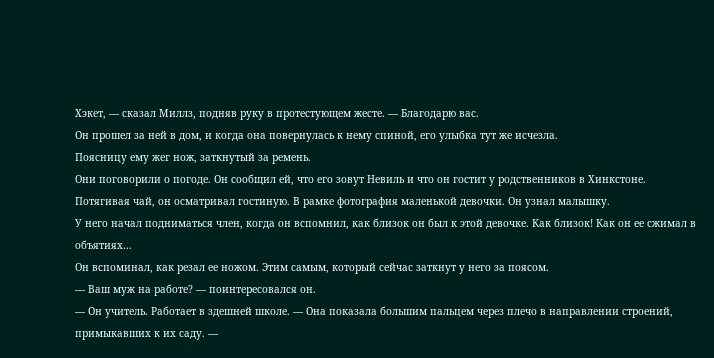Хэкет, — сказал Миллз, подняв руку в протестующем жесте. — Благодарю вас.
Он прошел за ней в дом, и когда она повернулась к нему спиной, его улыбка тут же исчезла.
Поясницу ему жег нож, заткнутый за ремень.
Они поговорили о погоде. Он сообщил ей, что его зовут Невиль и что он гостит у родственников в Хинкстоне.
Потягивая чай, он осматривал гостиную. В рамке фотография маленькой девочки. Он узнал малышку.
У него начал подниматься член, когда он вспомнил, как близок он был к этой девочке. Как близок! Как он ее сжимал в объятиях…
Он вспоминал, как резал ее ножом. Этим самым, который сейчас заткнут у него за поясом.
— Ваш муж на работе? — поинтересовался он.
— Он учитель. Работает в здешней школе. — Она показала большим пальцем через плечо в направлении строений, примыкавших к их саду. —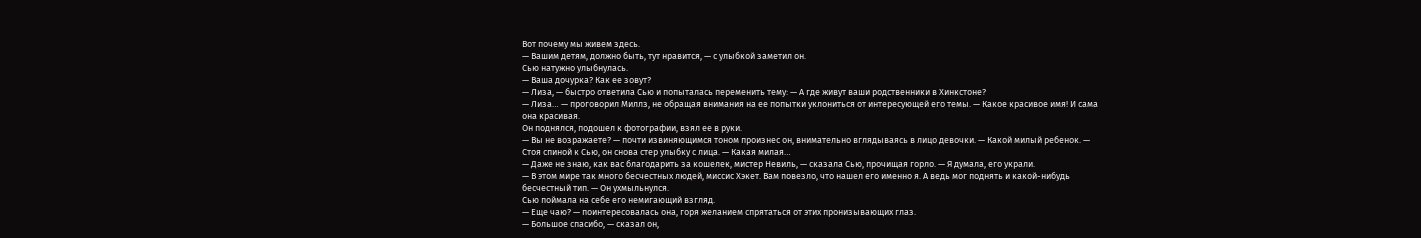Вот почему мы живем здесь.
— Вашим детям, должно быть, тут нравится, — с улыбкой заметил он.
Сью натужно улыбнулась.
— Ваша дочурка? Как ее зовут?
— Лиза, — быстро ответила Сью и попыталась переменить тему: — А где живут ваши родственники в Хинкстоне?
— Лиза… — проговорил Миллз, не обращая внимания на ее попытки уклониться от интересующей его темы. — Какое красивое имя! И сама она красивая.
Он поднялся, подошел к фотографии, взял ее в руки.
— Вы не возражаете? — почти извиняющимся тоном произнес он, внимательно вглядываясь в лицо девочки. — Какой милый ребенок. — Стоя спиной к Сью, он снова стер улыбку с лица. — Какая милая…
— Даже не знаю, как вас благодарить за кошелек, мистер Невиль, — сказала Сью, прочищая горло. — Я думала, его украли.
— В этом мире так много бесчестных людей, миссис Хэкет. Вам повезло, что нашел его именно я. А ведь мог поднять и какой-нибудь бесчестный тип. — Он ухмыльнулся.
Сью поймала на себе его немигающий взгляд.
— Еще чаю? — поинтересовалась она, горя желанием спрятаться от этих пронизывающих глаз.
— Большое спасибо, — сказал он,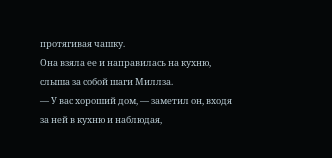протягивая чашку.
Она взяла ее и направилась на кухню, слыша за собой шаги Миллза.
— У вас хороший дом, — заметил он, входя за ней в кухню и наблюдая,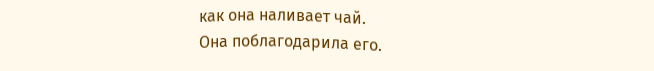как она наливает чай.
Она поблагодарила его.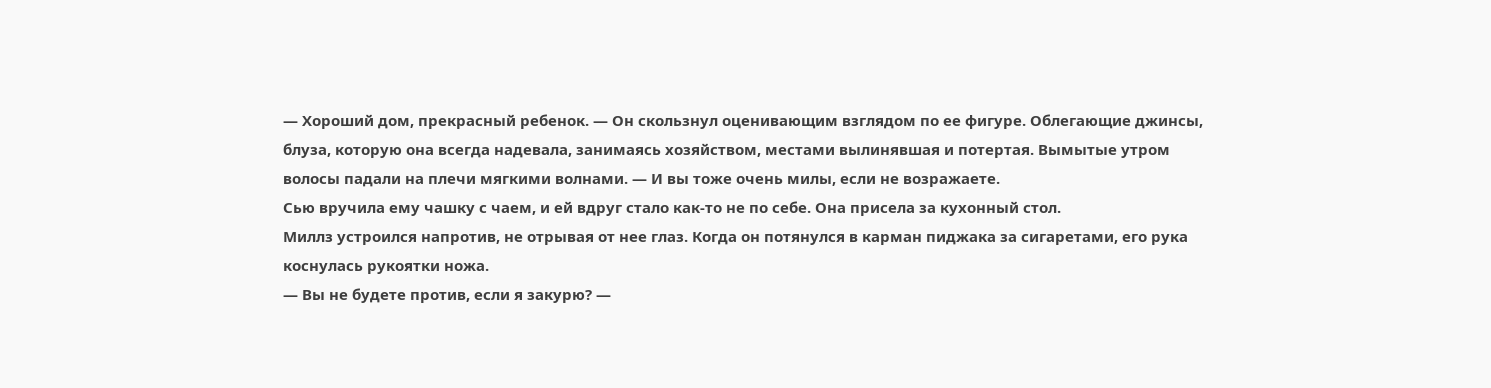— Хороший дом, прекрасный ребенок. — Он скользнул оценивающим взглядом по ее фигуре. Облегающие джинсы, блуза, которую она всегда надевала, занимаясь хозяйством, местами вылинявшая и потертая. Вымытые утром волосы падали на плечи мягкими волнами. — И вы тоже очень милы, если не возражаете.
Сью вручила ему чашку с чаем, и ей вдруг стало как-то не по себе. Она присела за кухонный стол.
Миллз устроился напротив, не отрывая от нее глаз. Когда он потянулся в карман пиджака за сигаретами, его рука коснулась рукоятки ножа.
— Вы не будете против, если я закурю? —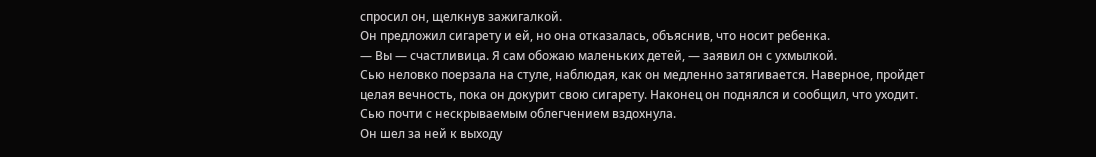спросил он, щелкнув зажигалкой.
Он предложил сигарету и ей, но она отказалась, объяснив, что носит ребенка.
— Вы — счастливица. Я сам обожаю маленьких детей, — заявил он с ухмылкой.
Сью неловко поерзала на стуле, наблюдая, как он медленно затягивается. Наверное, пройдет целая вечность, пока он докурит свою сигарету. Наконец он поднялся и сообщил, что уходит. Сью почти с нескрываемым облегчением вздохнула.
Он шел за ней к выходу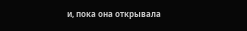и, пока она открывала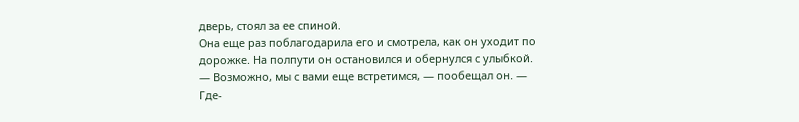дверь, стоял за ее спиной.
Она еще раз поблагодарила его и смотрела, как он уходит по дорожке. На полпути он остановился и обернулся с улыбкой.
— Возможно, мы с вами еще встретимся, — пообещал он. — Где-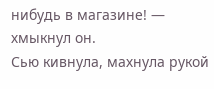нибудь в магазине! — хмыкнул он.
Сью кивнула, махнула рукой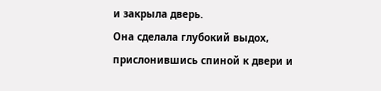и закрыла дверь.
Она сделала глубокий выдох, прислонившись спиной к двери и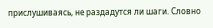прислушиваясь, не раздадутся ли шаги. Словно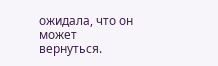ожидала, что он может вернуться.